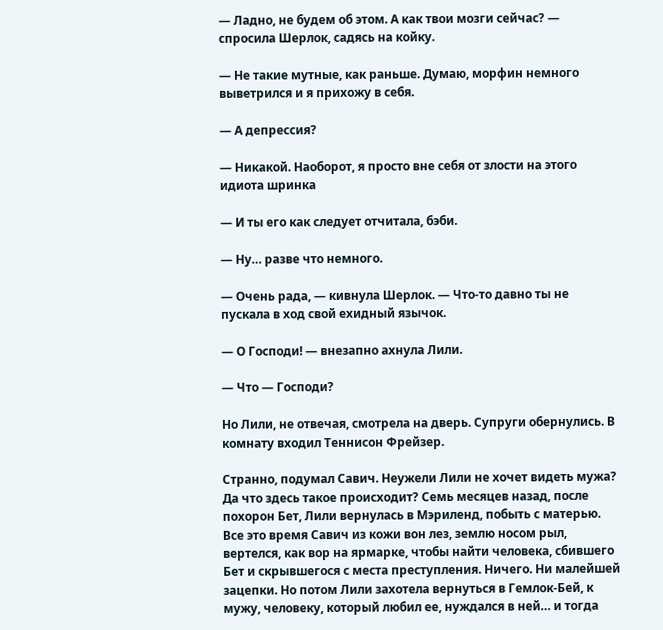— Ладно, не будем об этом. А как твои мозги сейчас? — спросила Шерлок, садясь на койку.

— Не такие мутные, как раньше. Думаю, морфин немного выветрился и я прихожу в себя.

— А депрессия?

— Никакой. Наоборот, я просто вне себя от злости на этого идиота шринка

— И ты его как следует отчитала, бэби.

— Ну… разве что немного.

— Очень рада, — кивнула Шерлок. — Что-то давно ты не пускала в ход свой ехидный язычок.

— О Господи! — внезапно ахнула Лили.

— Что — Господи?

Но Лили, не отвечая, смотрела на дверь. Супруги обернулись. В комнату входил Теннисон Фрейзер.

Странно, подумал Савич. Неужели Лили не хочет видеть мужа? Да что здесь такое происходит? Семь месяцев назад, после похорон Бет, Лили вернулась в Мэриленд, побыть с матерью. Все это время Савич из кожи вон лез, землю носом рыл, вертелся, как вор на ярмарке, чтобы найти человека, сбившего Бет и скрывшегося с места преступления. Ничего. Ни малейшей зацепки. Но потом Лили захотела вернуться в Гемлок-Бей, к мужу, человеку, который любил ее, нуждался в ней… и тогда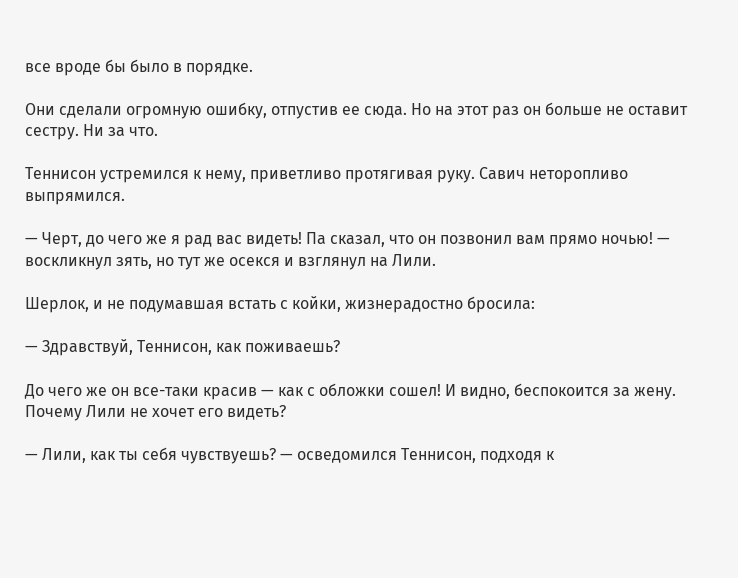все вроде бы было в порядке.

Они сделали огромную ошибку, отпустив ее сюда. Но на этот раз он больше не оставит сестру. Ни за что.

Теннисон устремился к нему, приветливо протягивая руку. Савич неторопливо выпрямился.

— Черт, до чего же я рад вас видеть! Па сказал, что он позвонил вам прямо ночью! — воскликнул зять, но тут же осекся и взглянул на Лили.

Шерлок, и не подумавшая встать с койки, жизнерадостно бросила:

— Здравствуй, Теннисон, как поживаешь?

До чего же он все-таки красив — как с обложки сошел! И видно, беспокоится за жену. Почему Лили не хочет его видеть?

— Лили, как ты себя чувствуешь? — осведомился Теннисон, подходя к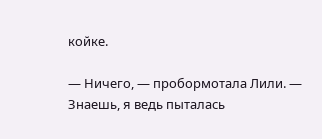койке.

— Ничего, — пробормотала Лили. — Знаешь, я ведь пыталась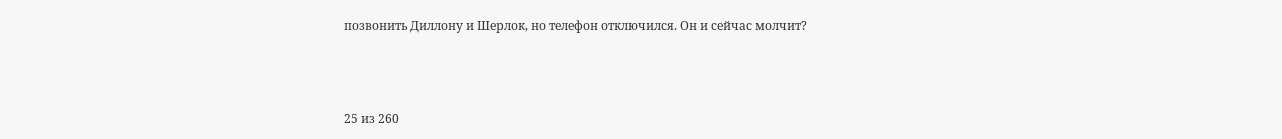позвонить Диллону и Шерлок, но телефон отключился. Он и сейчас молчит?



25 из 260